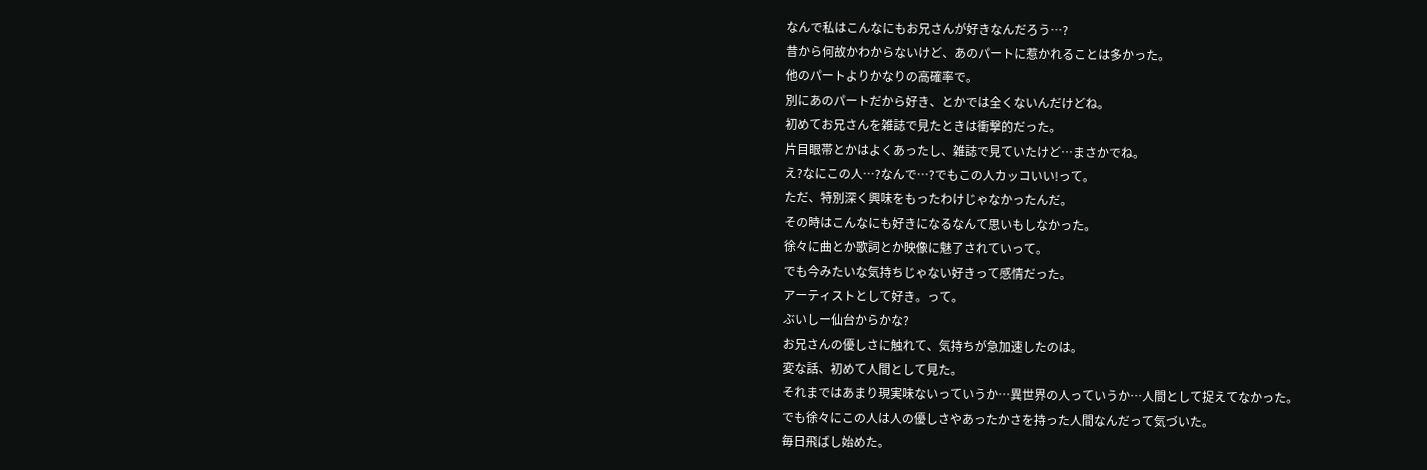なんで私はこんなにもお兄さんが好きなんだろう…?
昔から何故かわからないけど、あのパートに惹かれることは多かった。
他のパートよりかなりの高確率で。
別にあのパートだから好き、とかでは全くないんだけどね。
初めてお兄さんを雑誌で見たときは衝撃的だった。
片目眼帯とかはよくあったし、雑誌で見ていたけど…まさかでね。
え?なにこの人…?なんで…?でもこの人カッコいい!って。
ただ、特別深く興味をもったわけじゃなかったんだ。
その時はこんなにも好きになるなんて思いもしなかった。
徐々に曲とか歌詞とか映像に魅了されていって。
でも今みたいな気持ちじゃない好きって感情だった。
アーティストとして好き。って。
ぶいしー仙台からかな?
お兄さんの優しさに触れて、気持ちが急加速したのは。
変な話、初めて人間として見た。
それまではあまり現実味ないっていうか…異世界の人っていうか…人間として捉えてなかった。
でも徐々にこの人は人の優しさやあったかさを持った人間なんだって気づいた。
毎日飛ばし始めた。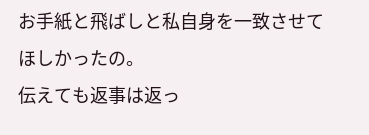お手紙と飛ばしと私自身を一致させてほしかったの。
伝えても返事は返っ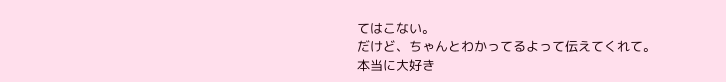てはこない。
だけど、ちゃんとわかってるよって伝えてくれて。
本当に大好き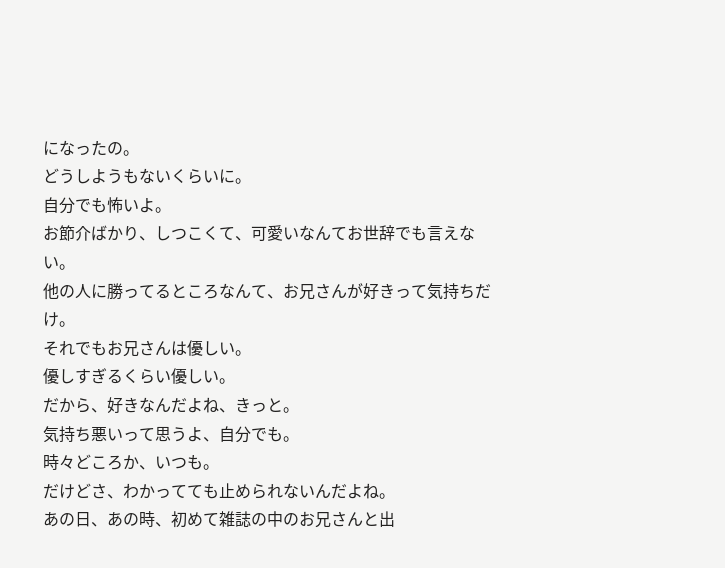になったの。
どうしようもないくらいに。
自分でも怖いよ。
お節介ばかり、しつこくて、可愛いなんてお世辞でも言えない。
他の人に勝ってるところなんて、お兄さんが好きって気持ちだけ。
それでもお兄さんは優しい。
優しすぎるくらい優しい。
だから、好きなんだよね、きっと。
気持ち悪いって思うよ、自分でも。
時々どころか、いつも。
だけどさ、わかってても止められないんだよね。
あの日、あの時、初めて雑誌の中のお兄さんと出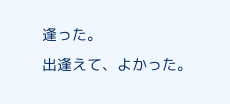逢った。
出逢えて、よかった。